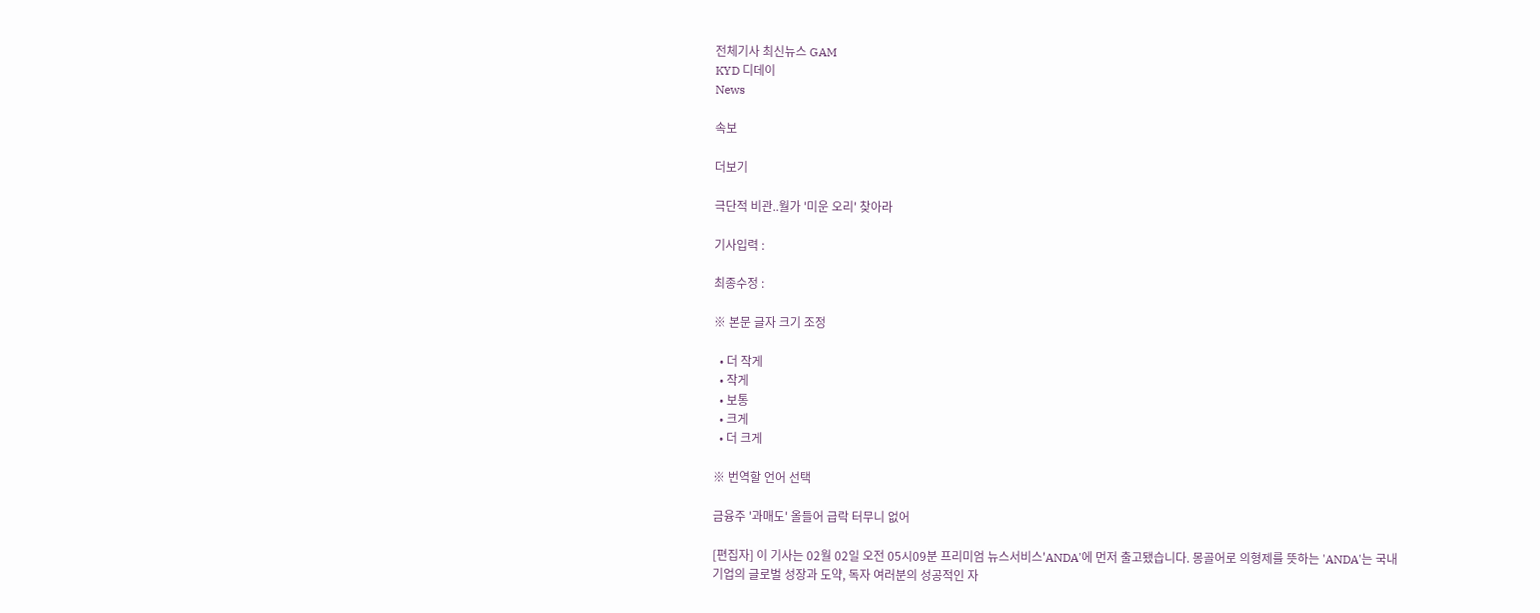전체기사 최신뉴스 GAM
KYD 디데이
News

속보

더보기

극단적 비관..월가 '미운 오리' 찾아라

기사입력 :

최종수정 :

※ 본문 글자 크기 조정

  • 더 작게
  • 작게
  • 보통
  • 크게
  • 더 크게

※ 번역할 언어 선택

금융주 '과매도' 올들어 급락 터무니 없어

[편집자] 이 기사는 02월 02일 오전 05시09분 프리미엄 뉴스서비스'ANDA'에 먼저 출고됐습니다. 몽골어로 의형제를 뜻하는 'ANDA'는 국내 기업의 글로벌 성장과 도약, 독자 여러분의 성공적인 자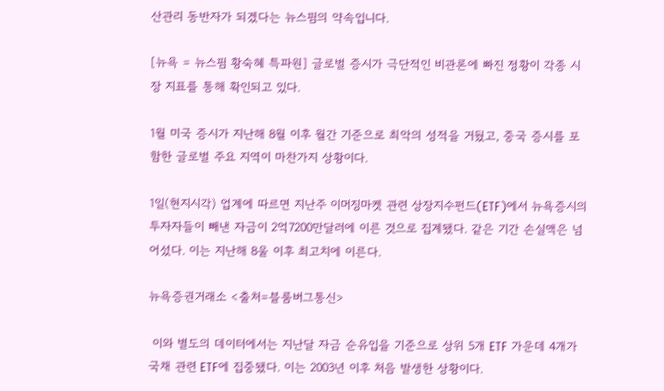산관리 동반자가 되겠다는 뉴스핌의 약속입니다.

[뉴욕 = 뉴스핌 황숙혜 특파원] 글로벌 증시가 극단적인 비관론에 빠진 정황이 각종 시장 지표를 통해 확인되고 있다.

1월 미국 증시가 지난해 8월 이후 월간 기준으로 최악의 성적을 거뒀고, 중국 증시를 포함한 글로벌 주요 지역이 마찬가지 상황이다.

1일(현지시각) 업계에 따르면 지난주 이머징마켓 관련 상장지수펀드(ETF)에서 뉴욕증시의 투자자들이 빼낸 자금이 2억7200만달러에 이른 것으로 집계됐다. 같은 기간 손실액은 넘어섰다. 이는 지난해 8울 이후 최고치에 이른다.

뉴욕증권거래소 <출처=블룸버그통신>

 이와 별도의 데이터에서는 지난달 자금 순유입을 기준으로 상위 5개 ETF 가운데 4개가 국채 관련 ETF에 집중됐다. 이는 2003년 이후 처음 발생한 상황이다.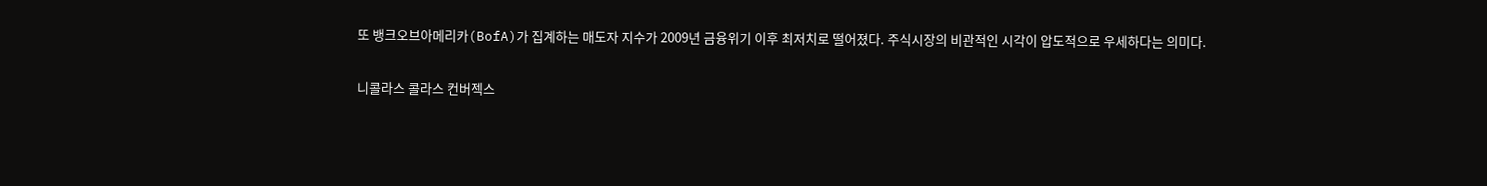또 뱅크오브아메리카(BofA)가 집계하는 매도자 지수가 2009년 금융위기 이후 최저치로 떨어졌다. 주식시장의 비관적인 시각이 압도적으로 우세하다는 의미다.

니콜라스 콜라스 컨버젝스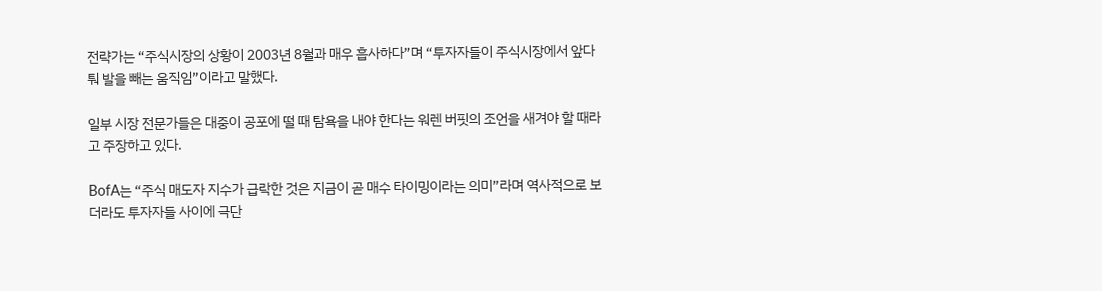전략가는 “주식시장의 상황이 2003년 8월과 매우 흡사하다”며 “투자자들이 주식시장에서 앞다퉈 발을 빼는 움직임”이라고 말했다.

일부 시장 전문가들은 대중이 공포에 떨 때 탐욕을 내야 한다는 워렌 버핏의 조언을 새겨야 할 때라고 주장하고 있다.

BofA는 “주식 매도자 지수가 급락한 것은 지금이 곧 매수 타이밍이라는 의미”라며 역사적으로 보더라도 투자자들 사이에 극단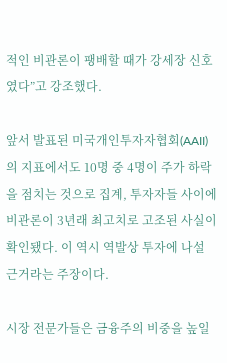적인 비관론이 팽배할 때가 강세장 신호였다”고 강조했다.

앞서 발표된 미국개인투자자협회(AAII)의 지표에서도 10명 중 4명이 주가 하락을 점치는 것으로 집계, 투자자들 사이에 비관론이 3년래 최고치로 고조된 사실이 확인됐다. 이 역시 역발상 투자에 나설 근거라는 주장이다.

시장 전문가들은 금융주의 비중을 높일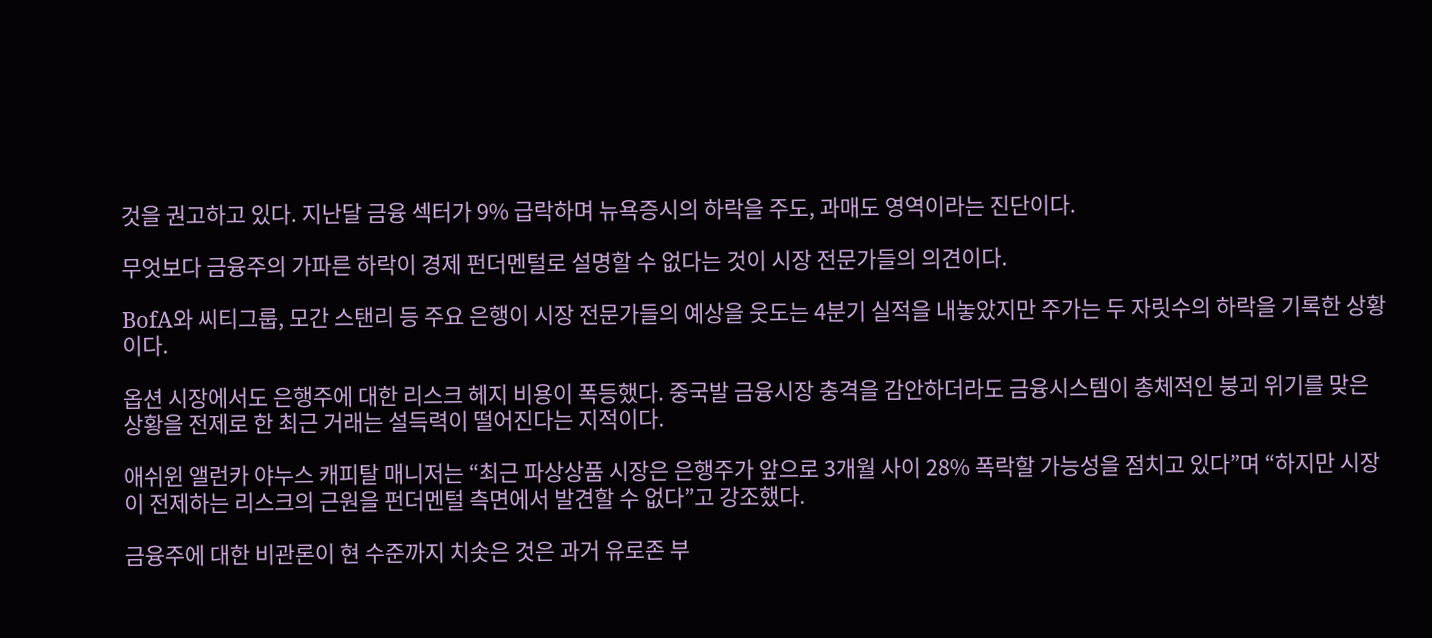것을 권고하고 있다. 지난달 금융 섹터가 9% 급락하며 뉴욕증시의 하락을 주도, 과매도 영역이라는 진단이다.

무엇보다 금융주의 가파른 하락이 경제 펀더멘털로 설명할 수 없다는 것이 시장 전문가들의 의견이다.

BofA와 씨티그룹, 모간 스탠리 등 주요 은행이 시장 전문가들의 예상을 웃도는 4분기 실적을 내놓았지만 주가는 두 자릿수의 하락을 기록한 상황이다.

옵션 시장에서도 은행주에 대한 리스크 헤지 비용이 폭등했다. 중국발 금융시장 충격을 감안하더라도 금융시스템이 총체적인 붕괴 위기를 맞은 상황을 전제로 한 최근 거래는 설득력이 떨어진다는 지적이다.

애쉬윈 앨런카 야누스 캐피탈 매니저는 “최근 파상상품 시장은 은행주가 앞으로 3개월 사이 28% 폭락할 가능성을 점치고 있다”며 “하지만 시장이 전제하는 리스크의 근원을 펀더멘털 측면에서 발견할 수 없다”고 강조했다.

금융주에 대한 비관론이 현 수준까지 치솟은 것은 과거 유로존 부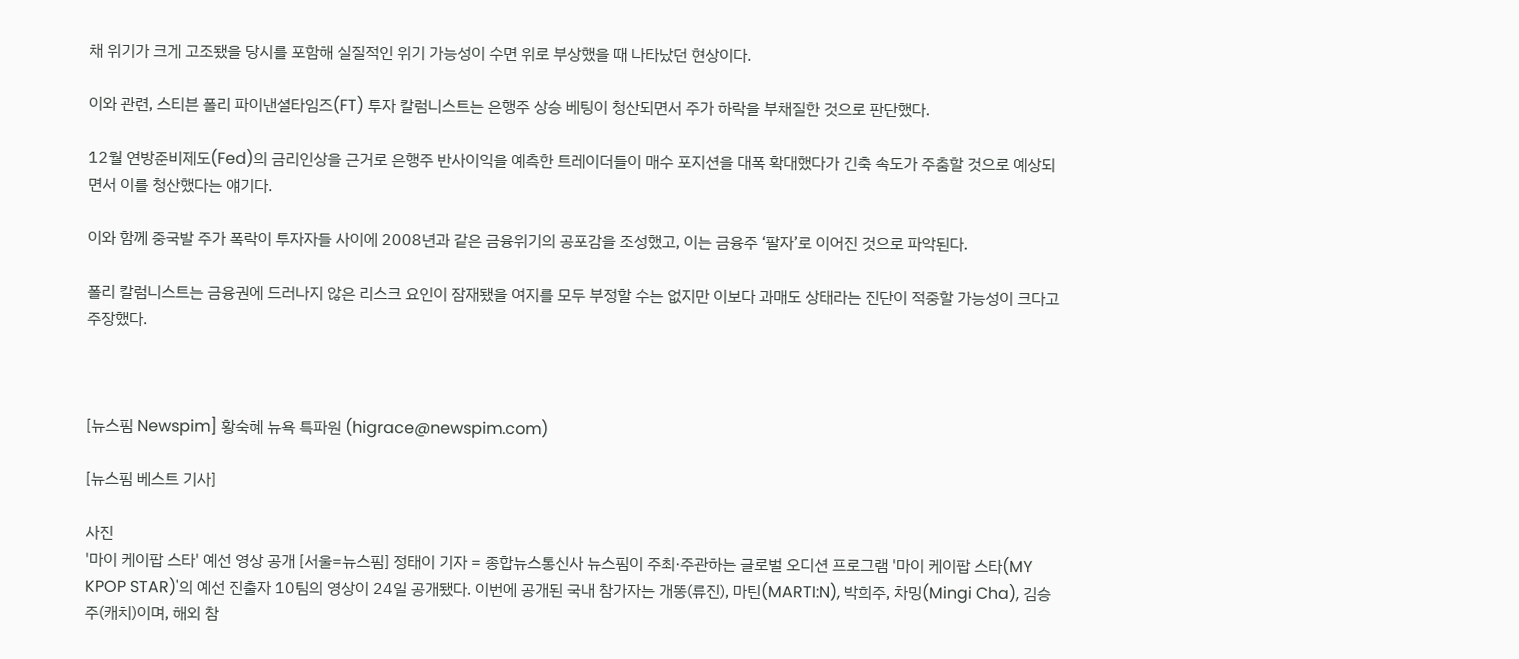채 위기가 크게 고조됐을 당시를 포함해 실질적인 위기 가능성이 수면 위로 부상했을 때 나타났던 현상이다.

이와 관련, 스티븐 폴리 파이낸셜타임즈(FT) 투자 칼럼니스트는 은행주 상승 베팅이 청산되면서 주가 하락을 부채질한 것으로 판단했다.

12월 연방준비제도(Fed)의 금리인상을 근거로 은행주 반사이익을 예측한 트레이더들이 매수 포지션을 대폭 확대했다가 긴축 속도가 주춤할 것으로 예상되면서 이를 청산했다는 얘기다.

이와 함께 중국발 주가 폭락이 투자자들 사이에 2008년과 같은 금융위기의 공포감을 조성했고, 이는 금융주 ‘팔자’로 이어진 것으로 파악된다.

폴리 칼럼니스트는 금융권에 드러나지 않은 리스크 요인이 잠재됐을 여지를 모두 부정할 수는 없지만 이보다 과매도 상태라는 진단이 적중할 가능성이 크다고 주장했다.



[뉴스핌 Newspim] 황숙혜 뉴욕 특파원 (higrace@newspim.com)

[뉴스핌 베스트 기사]

사진
'마이 케이팝 스타' 예선 영상 공개 [서울=뉴스핌] 정태이 기자 = 종합뉴스통신사 뉴스핌이 주최·주관하는 글로벌 오디션 프로그램 '마이 케이팝 스타(MY KPOP STAR)'의 예선 진출자 10팀의 영상이 24일 공개됐다. 이번에 공개된 국내 참가자는 개똥(류진), 마틴(MARTI:N), 박희주, 차밍(Mingi Cha), 김승주(캐치)이며, 해외 참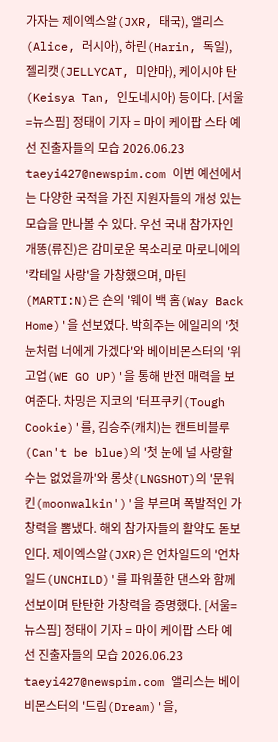가자는 제이엑스알(JXR, 태국), 앨리스(Alice, 러시아), 하린(Harin, 독일), 젤리캣(JELLYCAT, 미얀마), 케이시야 탄(Keisya Tan, 인도네시아) 등이다. [서울=뉴스핌] 정태이 기자 = 마이 케이팝 스타 예선 진출자들의 모습 2026.06.23 taeyi427@newspim.com 이번 예선에서는 다양한 국적을 가진 지원자들의 개성 있는 모습을 만나볼 수 있다. 우선 국내 참가자인 개똥(류진)은 감미로운 목소리로 마로니에의 '칵테일 사랑'을 가창했으며, 마틴(MARTI:N)은 숀의 '웨이 백 홈(Way Back Home)'을 선보였다. 박희주는 에일리의 '첫눈처럼 너에게 가겠다'와 베이비몬스터의 '위 고업(WE GO UP)'을 통해 반전 매력을 보여준다. 차밍은 지코의 '터프쿠키(Tough Cookie)'를, 김승주(캐치)는 캔트비블루(Can't be blue)의 '첫 눈에 널 사랑할 수는 없었을까'와 롱샷(LNGSHOT)의 '문워킨(moonwalkin')'을 부르며 폭발적인 가창력을 뽐냈다. 해외 참가자들의 활약도 돋보인다. 제이엑스알(JXR)은 언차일드의 '언차일드(UNCHILD)'를 파워풀한 댄스와 함께 선보이며 탄탄한 가창력을 증명했다. [서울=뉴스핌] 정태이 기자 = 마이 케이팝 스타 예선 진출자들의 모습 2026.06.23 taeyi427@newspim.com 앨리스는 베이비몬스터의 '드림(Dream)'을,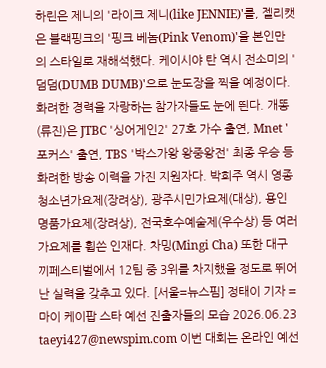하린은 제니의 '라이크 제니(like JENNIE)'를, 젤리캣은 블랙핑크의 '핑크 베놈(Pink Venom)'을 본인만의 스타일로 재해석했다. 케이시야 탄 역시 전소미의 '덤덤(DUMB DUMB)'으로 눈도장을 찍을 예정이다. 화려한 경력을 자랑하는 참가자들도 눈에 띈다. 개똥(류진)은 JTBC '싱어게인2' 27호 가수 출연, Mnet '포커스' 출연, TBS '박스가왕 왕중왕전' 최종 우승 등 화려한 방송 이력을 가진 지원자다. 박희주 역시 영종청소년가요제(장려상), 광주시민가요제(대상), 용인명품가요제(장려상), 전국호수예술제(우수상) 등 여러 가요제를 휩쓴 인재다. 차밍(Mingi Cha) 또한 대구 끼페스티벌에서 12팀 중 3위를 차지했을 정도로 뛰어난 실력을 갖추고 있다. [서울=뉴스핌] 정태이 기자 = 마이 케이팝 스타 예선 진출자들의 모습 2026.06.23 taeyi427@newspim.com 이번 대회는 온라인 예선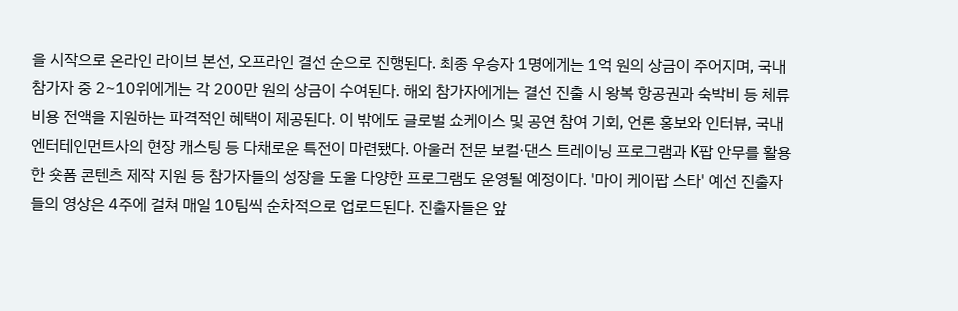을 시작으로 온라인 라이브 본선, 오프라인 결선 순으로 진행된다. 최종 우승자 1명에게는 1억 원의 상금이 주어지며, 국내 참가자 중 2~10위에게는 각 200만 원의 상금이 수여된다. 해외 참가자에게는 결선 진출 시 왕복 항공권과 숙박비 등 체류 비용 전액을 지원하는 파격적인 혜택이 제공된다. 이 밖에도 글로벌 쇼케이스 및 공연 참여 기회, 언론 홍보와 인터뷰, 국내 엔터테인먼트사의 현장 캐스팅 등 다채로운 특전이 마련됐다. 아울러 전문 보컬·댄스 트레이닝 프로그램과 K팝 안무를 활용한 숏폼 콘텐츠 제작 지원 등 참가자들의 성장을 도울 다양한 프로그램도 운영될 예정이다. '마이 케이팝 스타' 예선 진출자들의 영상은 4주에 걸쳐 매일 10팀씩 순차적으로 업로드된다. 진출자들은 앞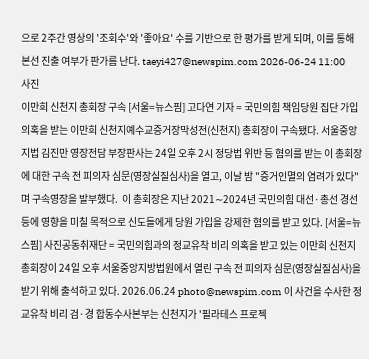으로 2주간 영상의 '조회수'와 '좋아요' 수를 기반으로 한 평가를 받게 되며, 이를 통해 본선 진출 여부가 판가름 난다. taeyi427@newspim.com 2026-06-24 11:00
사진
이만희 신천지 총회장 구속 [서울=뉴스핌] 고다연 기자 = 국민의힘 책임당원 집단 가입 의혹을 받는 이만희 신천지예수교증거장막성전(신천지) 총회장이 구속됐다. 서울중앙지법 김진만 영장전담 부장판사는 24일 오후 2시 정당법 위반 등 혐의를 받는 이 총회장에 대한 구속 전 피의자 심문(영장실질심사)을 열고, 이날 밤 "증거인멸의 염려가 있다"며 구속영장을 발부했다.  이 총회장은 지난 2021∼2024년 국민의힘 대선·총선 경선 등에 영향을 미칠 목적으로 신도들에게 당원 가입을 강제한 혐의를 받고 있다. [서울=뉴스핌] 사진공동취재단 = 국민의힘과의 정교유착 비리 의혹을 받고 있는 이만희 신천지 총회장이 24일 오후 서울중앙지방법원에서 열린 구속 전 피의자 심문(영장실질심사)을 받기 위해 출석하고 있다. 2026.06.24 photo@newspim.com 이 사건을 수사한 정교유착 비리 검·경 합동수사본부는 신천지가 '필라테스 프로젝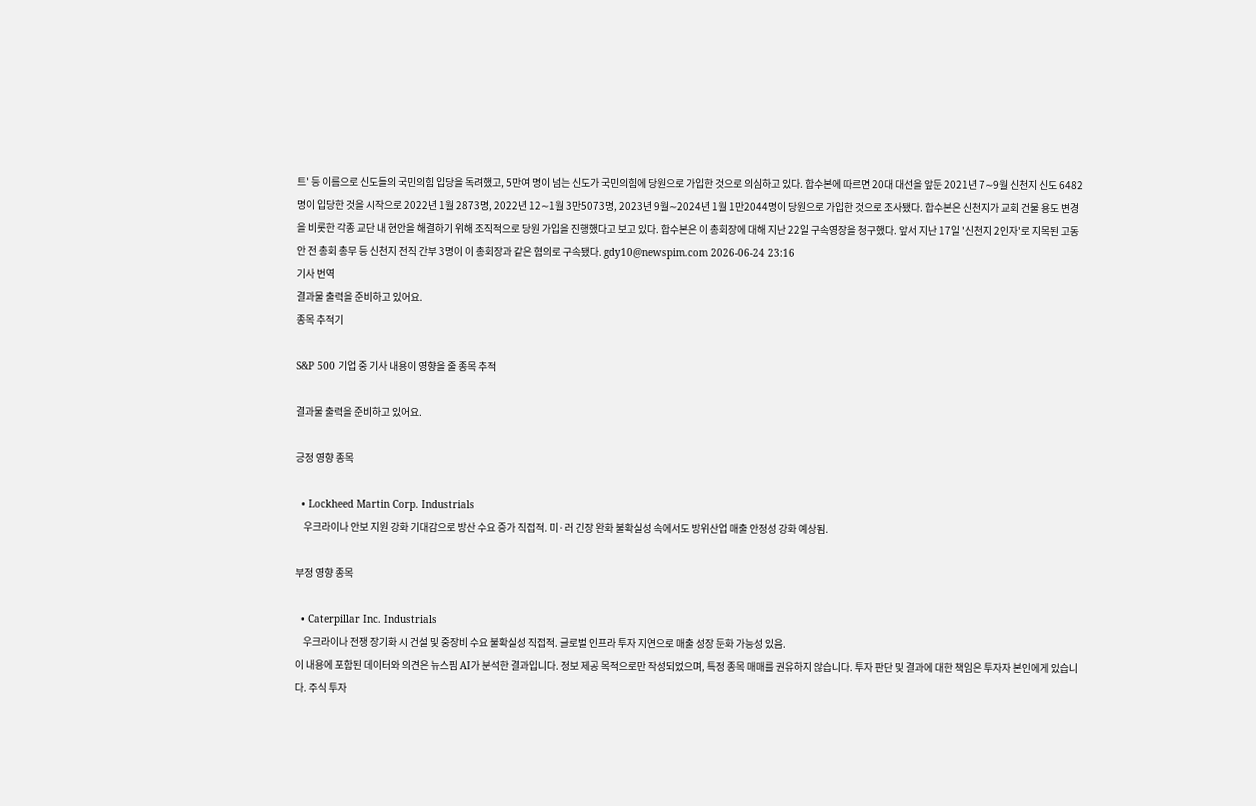트' 등 이름으로 신도들의 국민의힘 입당을 독려했고, 5만여 명이 넘는 신도가 국민의힘에 당원으로 가입한 것으로 의심하고 있다. 합수본에 따르면 20대 대선을 앞둔 2021년 7∼9월 신천지 신도 6482명이 입당한 것을 시작으로 2022년 1월 2873명, 2022년 12∼1월 3만5073명, 2023년 9월∼2024년 1월 1만2044명이 당원으로 가입한 것으로 조사됐다. 합수본은 신천지가 교회 건물 용도 변경을 비롯한 각종 교단 내 현안을 해결하기 위해 조직적으로 당원 가입을 진행했다고 보고 있다. 합수본은 이 총회장에 대해 지난 22일 구속영장을 청구했다. 앞서 지난 17일 '신천지 2인자'로 지목된 고동안 전 총회 총무 등 신천지 전직 간부 3명이 이 총회장과 같은 혐의로 구속됐다. gdy10@newspim.com 2026-06-24 23:16
기사 번역
결과물 출력을 준비하고 있어요.
종목 추적기

S&P 500 기업 중 기사 내용이 영향을 줄 종목 추적

결과물 출력을 준비하고 있어요.

긍정 영향 종목

  • Lockheed Martin Corp. Industrials
    우크라이나 안보 지원 강화 기대감으로 방산 수요 증가 직접적. 미·러 긴장 완화 불확실성 속에서도 방위산업 매출 안정성 강화 예상됨.

부정 영향 종목

  • Caterpillar Inc. Industrials
    우크라이나 전쟁 장기화 시 건설 및 중장비 수요 불확실성 직접적. 글로벌 인프라 투자 지연으로 매출 성장 둔화 가능성 있음.
이 내용에 포함된 데이터와 의견은 뉴스핌 AI가 분석한 결과입니다. 정보 제공 목적으로만 작성되었으며, 특정 종목 매매를 권유하지 않습니다. 투자 판단 및 결과에 대한 책임은 투자자 본인에게 있습니다. 주식 투자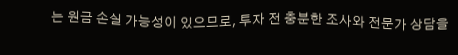는 원금 손실 가능성이 있으므로, 투자 전 충분한 조사와 전문가 상담을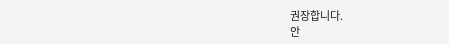권장합니다.
안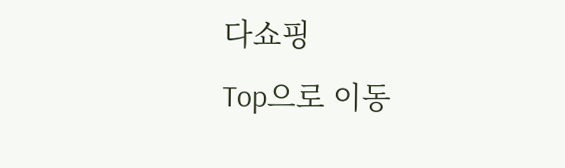다쇼핑
Top으로 이동